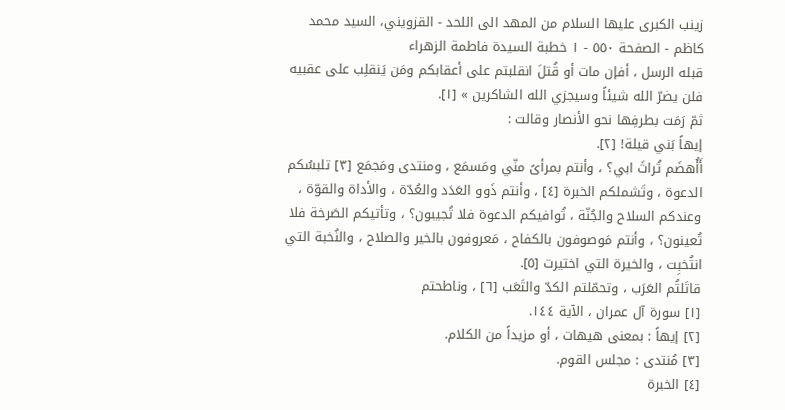زينب الكبرى عليها السلام من المهد الى اللحد - القزويني، السيد محمد كاظم - الصفحة ٥٥٠ - ١ خطبة السيدة فاطمة الزهراء
قبله الرسل ، أفإن مات أو قُتلَ انقلبتم على أعقابكم ومَن يَنقلِب على عقبيه فلن يضرّ الله شيئاً وسيجزي الله الشاكرين » [١].
ثمّ رَمَت بطرفِها نحو الأنصار وقالت :
إيهاً بَني قيلة! [٢].
أَأُهضَم تُراثَ ابي؟ ، وأنتم بمرأىً منّي ومَسمَع ، ومنتدى ومَجمَع [٣] تلبسُكم الدعوة ، وتَشملكم الخبرة [٤] ، وأنتم ذَوو العَدَد والعُدّة ، والأداة والقوّة ، وعندكم السلاح والجُنّة ، تُوافيكم الدعوة فلا تُجيبون؟ ، وتأتيكم الصَرخة فلا تُعينون؟ ، وأنتم مَوصوفون بالكفاح ، مَعروفون بالخير والصلاح ، والنُخبة التي انتُخبِت ، والخيرة التي اختيرت [٥].
قاتَلتُم العَرَب ، وتحمّلتم الكدّ والتَعَب [٦] ، وناطحتم
[١] سورة آل عمران ، الآية ١٤٤.
[٢] إيهاً : بمعنى هيهات ، أو مزيداً من الكلام.
[٣] مُنتدى : مجلس القوم.
[٤] الخبرة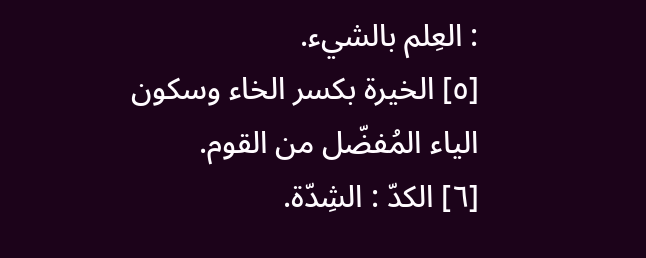: العِلم بالشيء.
[٥] الخيرة بكسر الخاء وسكون الياء المُفضّل من القوم.
[٦] الكدّ : الشِدّة.